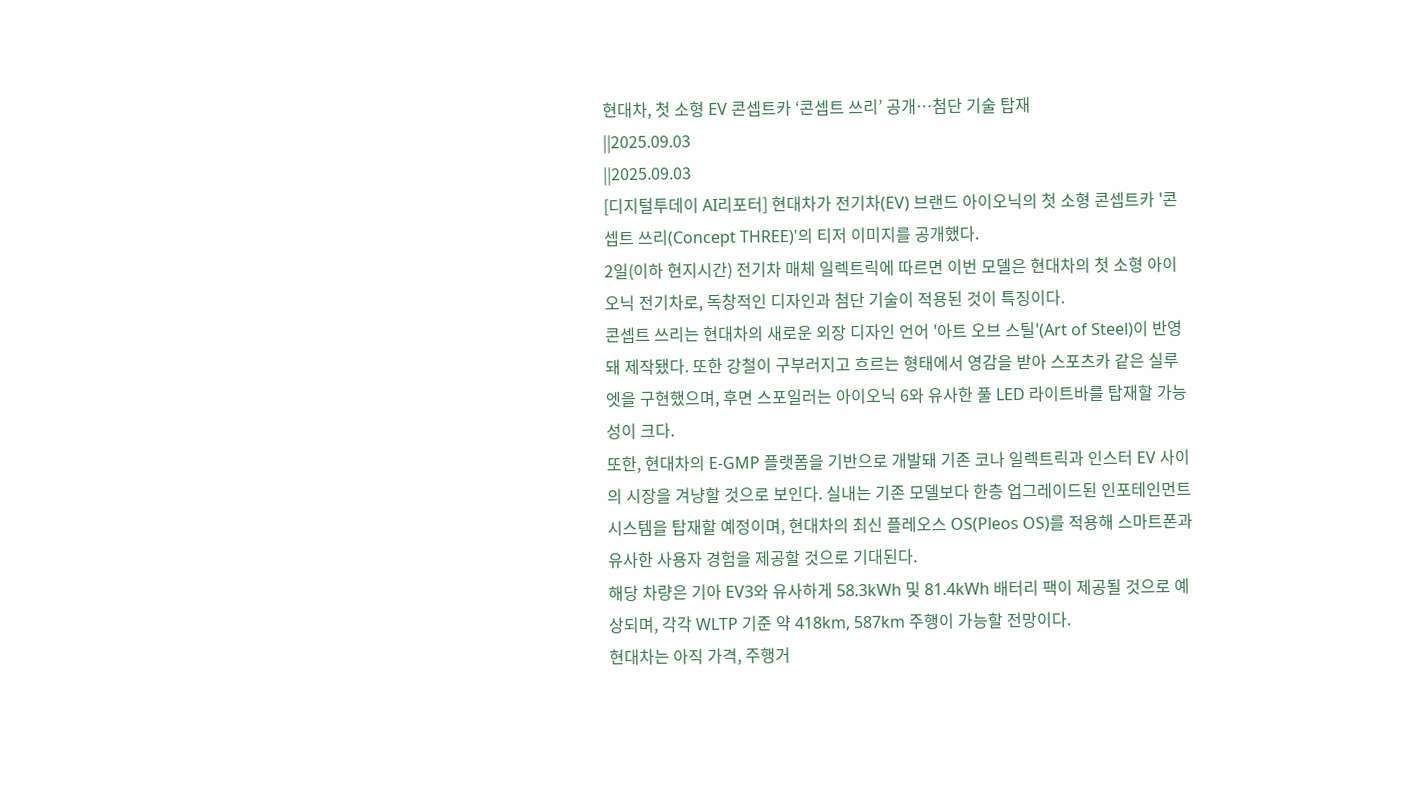현대차, 첫 소형 EV 콘셉트카 ‘콘셉트 쓰리’ 공개…첨단 기술 탑재
||2025.09.03
||2025.09.03
[디지털투데이 AI리포터] 현대차가 전기차(EV) 브랜드 아이오닉의 첫 소형 콘셉트카 '콘셉트 쓰리(Concept THREE)'의 티저 이미지를 공개했다.
2일(이하 현지시간) 전기차 매체 일렉트릭에 따르면 이번 모델은 현대차의 첫 소형 아이오닉 전기차로, 독창적인 디자인과 첨단 기술이 적용된 것이 특징이다.
콘셉트 쓰리는 현대차의 새로운 외장 디자인 언어 '아트 오브 스틸'(Art of Steel)이 반영돼 제작됐다. 또한 강철이 구부러지고 흐르는 형태에서 영감을 받아 스포츠카 같은 실루엣을 구현했으며, 후면 스포일러는 아이오닉 6와 유사한 풀 LED 라이트바를 탑재할 가능성이 크다.
또한, 현대차의 E-GMP 플랫폼을 기반으로 개발돼 기존 코나 일렉트릭과 인스터 EV 사이의 시장을 겨냥할 것으로 보인다. 실내는 기존 모델보다 한층 업그레이드된 인포테인먼트 시스템을 탑재할 예정이며, 현대차의 최신 플레오스 OS(Pleos OS)를 적용해 스마트폰과 유사한 사용자 경험을 제공할 것으로 기대된다.
해당 차량은 기아 EV3와 유사하게 58.3kWh 및 81.4kWh 배터리 팩이 제공될 것으로 예상되며, 각각 WLTP 기준 약 418km, 587km 주행이 가능할 전망이다.
현대차는 아직 가격, 주행거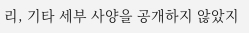리, 기타 세부 사양을 공개하지 않았지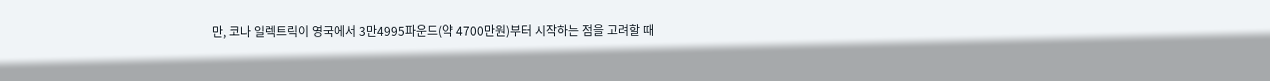만, 코나 일렉트릭이 영국에서 3만4995파운드(약 4700만원)부터 시작하는 점을 고려할 때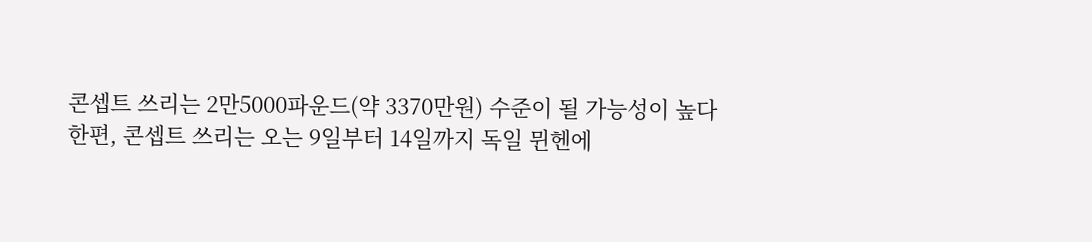콘셉트 쓰리는 2만5000파운드(약 3370만원) 수준이 될 가능성이 높다
한편, 콘셉트 쓰리는 오는 9일부터 14일까지 독일 뮌헨에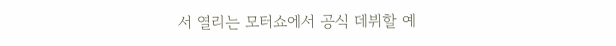서 열리는 모터쇼에서 공식 데뷔할 예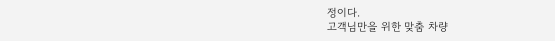정이다.
고객님만을 위한 맞춤 차량